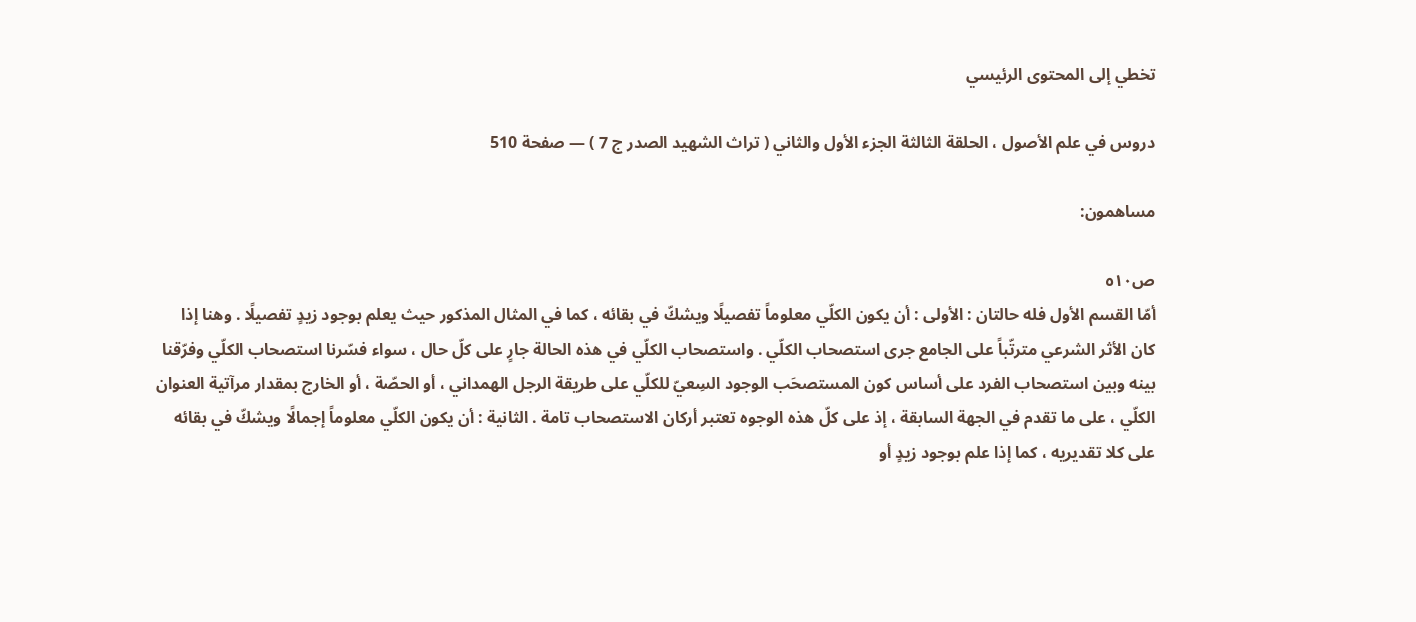تخطي إلى المحتوى الرئيسي

دروس في علم الأصول ، الحلقة الثالثة الجزء الأول والثاني ( تراث الشهيد الصدر ج 7 ) — صفحة 510

مساهمون:

ص٥١٠
أمّا القسم الأول فله حالتان : الأولى : أن يكون الكلّي معلوماً تفصيلًا ويشكّ في بقائه ، كما في المثال المذكور حيث يعلم بوجود زيدٍ تفصيلًا . وهنا إذا كان الأثر الشرعي مترتّباً على الجامع جرى استصحاب الكلّي . واستصحاب الكلّي في هذه الحالة جارٍ على كلّ حال ، سواء فسّرنا استصحاب الكلّي وفرّقنا بينه وبين استصحاب الفرد على أساس كون المستصحَب الوجود السِعيّ للكلّي على طريقة الرجل الهمداني ، أو الحصّة ، أو الخارج بمقدار مرآتية العنوان الكلّي ، على ما تقدم في الجهة السابقة ، إذ على كلّ هذه الوجوه تعتبر أركان الاستصحاب تامة . الثانية : أن يكون الكلّي معلوماً إجمالًا ويشكّ في بقائه على كلا تقديريه ، كما إذا علم بوجود زيدٍ أو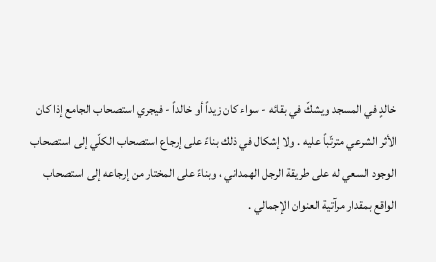خالدٍ في المسجد ويشكّ في بقائه - سواء كان زيداً أو خالداً - فيجري استصحاب الجامع إذا كان الأثر الشرعي مترتّباً عليه . ولا إشكال في ذلك بناءً على إرجاع استصحاب الكلّي إلى استصحاب الوجود السعي له على طريقة الرجل الهمداني ، وبناءً على المختار من إرجاعه إلى استصحاب الواقع بمقدار مرآتية العنوان الإجمالي .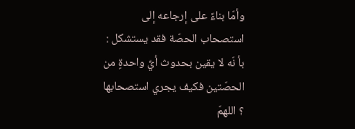وأمّا بناءً على إرجاعه إلى استصحاب الحصّة فقد يستشكل : بأ نّه لا يقين بحدوث أيِّ واحدةٍ من الحصّتين فكيف يجري استصحابها ؟ اللهمّ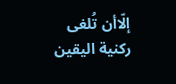إلّاأن تُلغى ركنية اليقين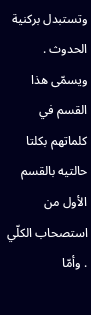وتستبدل بركنية الحدوث . ويسمّى هذا القسم في كلماتهم بكلتا حالتيه بالقسم الأول من استصحاب الكلّي . وأمّا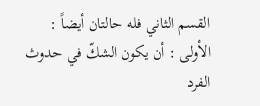القسم الثاني فله حالتان أيضاً : الأولى : أن يكون الشكّ في حدوث الفرد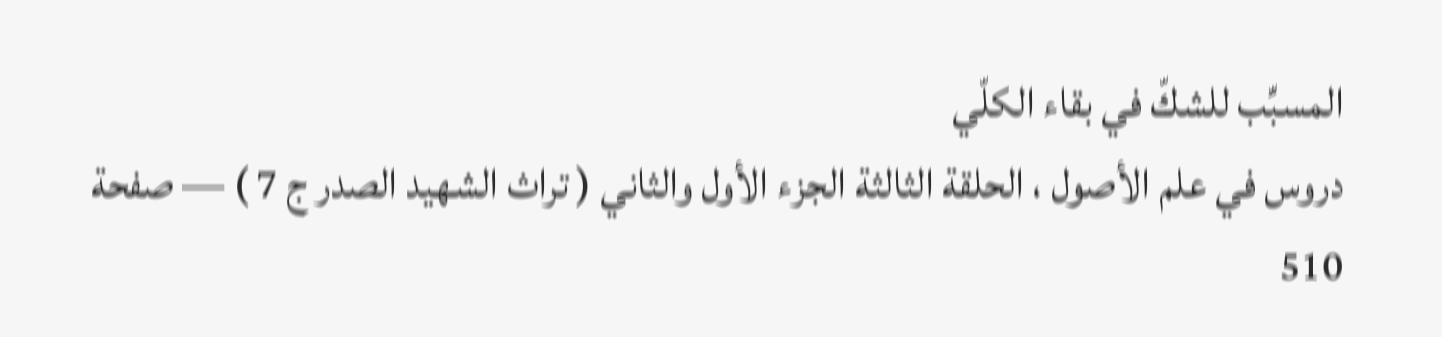المسبِّب للشكّ في بقاء الكلّي
دروس في علم الأصول ، الحلقة الثالثة الجزء الأول والثاني ( تراث الشهيد الصدر ج 7 ) — صفحة 510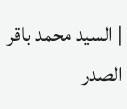| السيد محمد باقر الصدر